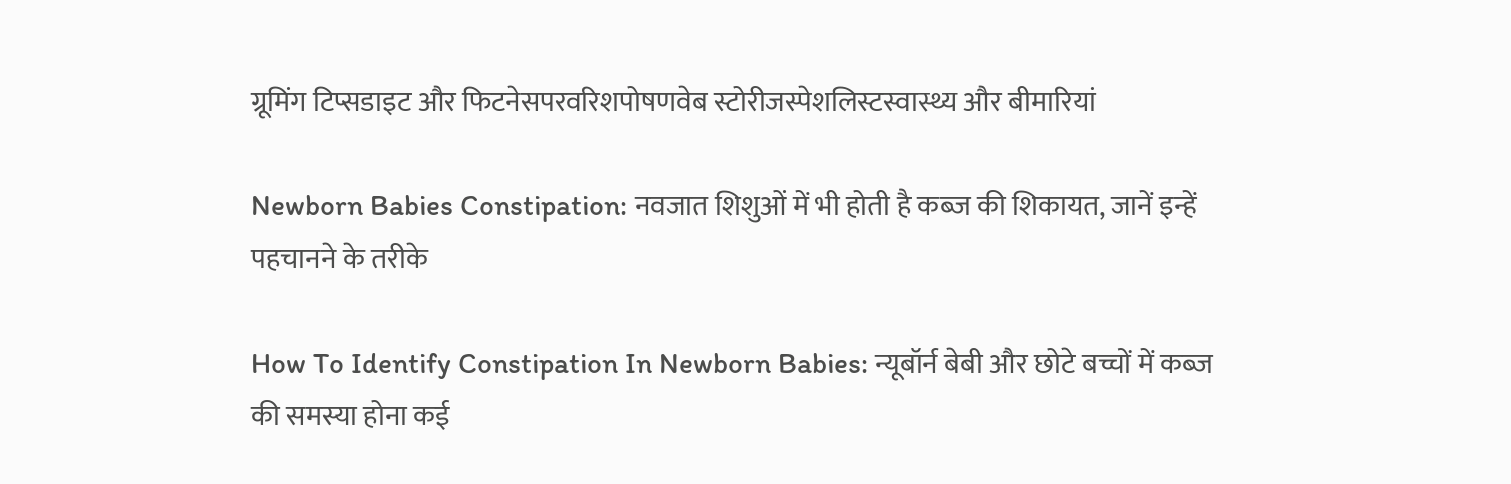ग्रूमिंग टिप्सडाइट और फिटनेसपरवरिशपोषणवेब स्टोरीजस्पेशलिस्टस्वास्थ्य और बीमारियां

Newborn Babies Constipation: नवजात शिशुओं में भी होती है कब्ज की शिकायत, जानें इन्हें पहचानने के तरीके

How To Identify Constipation In Newborn Babies: न्यूबॉर्न बेबी और छोटे बच्चों में कब्ज की समस्या होना कई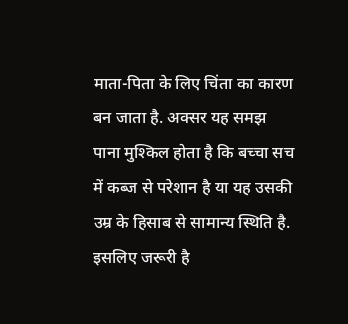माता-पिता के लिए चिंता का कारण बन जाता है. अक्सर यह समझ पाना मुश्किल होता है कि बच्चा सच में कब्ज से परेशान है या यह उसकी उम्र के हिसाब से सामान्य स्थिति है. इसलिए जरूरी है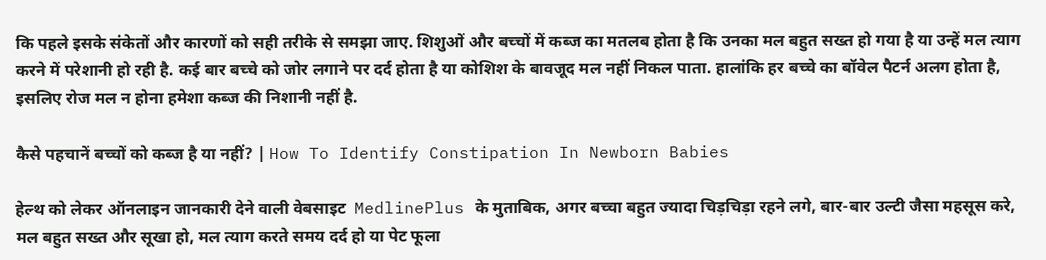कि पहले इसके संकेतों और कारणों को सही तरीके से समझा जाए. शिशुओं और बच्चों में कब्ज का मतलब होता है कि उनका मल बहुत सख्त हो गया है या उन्हें मल त्याग करने में परेशानी हो रही है. कई बार बच्चे को जोर लगाने पर दर्द होता है या कोशिश के बावजूद मल नहीं निकल पाता. हालांकि हर बच्चे का बॉवेल पैटर्न अलग होता है, इसलिए रोज मल न होना हमेशा कब्ज की निशानी नहीं है.

कैसे पहचानें बच्चों को कब्ज है या नहीं? | How To Identify Constipation In Newborn Babies

हेल्थ को लेकर ऑनलाइन जानकारी देने वाली वेबसाइट  MedlinePlus के मुताबिक, अगर बच्चा बहुत ज्यादा चिड़चिड़ा रहने लगे, बार-बार उल्टी जैसा महसूस करे, मल बहुत सख्त और सूखा हो, मल त्याग करते समय दर्द हो या पेट फूला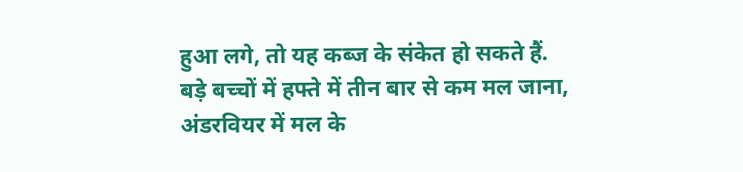हुआ लगे, तो यह कब्ज के संकेत हो सकते हैं. बड़े बच्चों में हफ्ते में तीन बार से कम मल जाना, अंडरवियर में मल के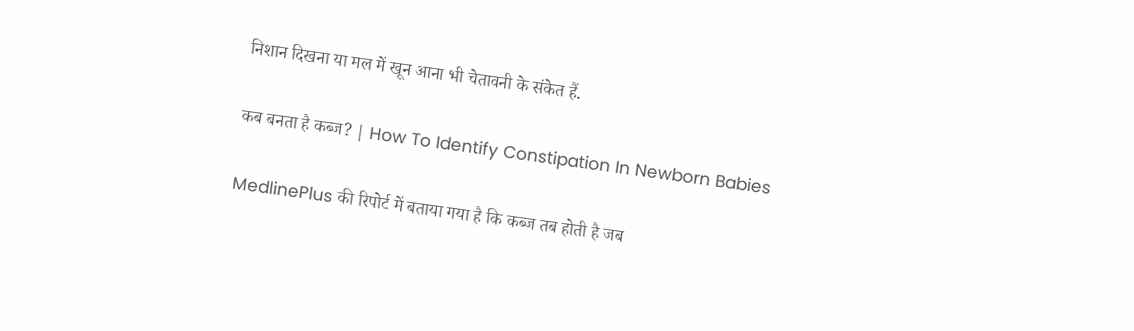निशान दिखना या मल में खून आना भी चेतावनी के संकेत हैं.

कब बनता है कब्ज? | How To Identify Constipation In Newborn Babies

MedlinePlus की रिपोर्ट में बताया गया है कि कब्ज तब होती है जब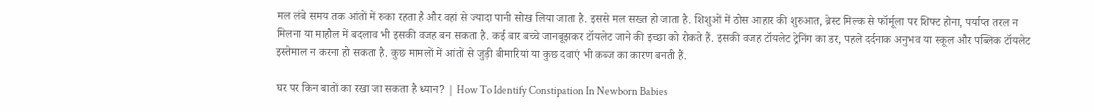मल लंबे समय तक आंतों में रुका रहता है और वहां से ज्यादा पानी सोख लिया जाता है. इससे मल सख्त हो जाता है. शिशुओं में ठोस आहार की शुरुआत, ब्रेस्ट मिल्क से फॉर्मूला पर शिफ्ट होना, पर्याप्त तरल न मिलना या माहौल में बदलाव भी इसकी वजह बन सकता है. कई बार बच्चे जानबूझकर टॉयलेट जाने की इच्छा को रोकते हैं. इसकी वजह टॉयलेट ट्रेनिंग का डर, पहले दर्दनाक अनुभव या स्कूल और पब्लिक टॉयलेट इस्तेमाल न करना हो सकता है. कुछ मामलों में आंतों से जुड़ी बीमारियां या कुछ दवाएं भी कब्ज का कारण बनती हैं.

घर पर किन बातों का रखा जा सकता है ध्यान? | How To Identify Constipation In Newborn Babies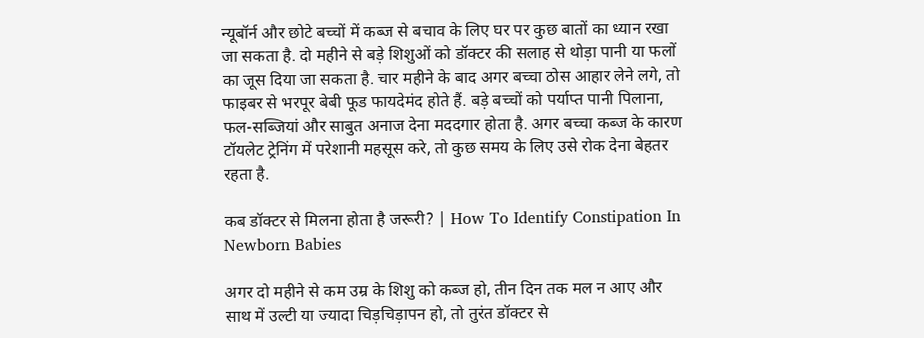न्यूबॉर्न और छोटे बच्चों में कब्ज से बचाव के लिए घर पर कुछ बातों का ध्यान रखा जा सकता है. दो महीने से बड़े शिशुओं को डॉक्टर की सलाह से थोड़ा पानी या फलों का जूस दिया जा सकता है. चार महीने के बाद अगर बच्चा ठोस आहार लेने लगे, तो फाइबर से भरपूर बेबी फूड फायदेमंद होते हैं. बड़े बच्चों को पर्याप्त पानी पिलाना, फल-सब्जियां और साबुत अनाज देना मददगार होता है. अगर बच्चा कब्ज के कारण टॉयलेट ट्रेनिंग में परेशानी महसूस करे, तो कुछ समय के लिए उसे रोक देना बेहतर रहता है.

कब डॉक्टर से मिलना होता है जरूरी? | How To Identify Constipation In Newborn Babies

अगर दो महीने से कम उम्र के शिशु को कब्ज हो, तीन दिन तक मल न आए और साथ में उल्टी या ज्यादा चिड़चिड़ापन हो, तो तुरंत डॉक्टर से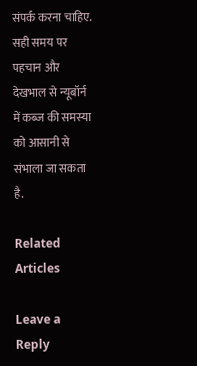संपर्क करना चाहिए. सही समय पर पहचान और देखभाल से न्यूबॉर्न में कब्ज की समस्या को आसानी से संभाला जा सकता है.

Related Articles

Leave a Reply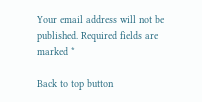Your email address will not be published. Required fields are marked *

Back to top button